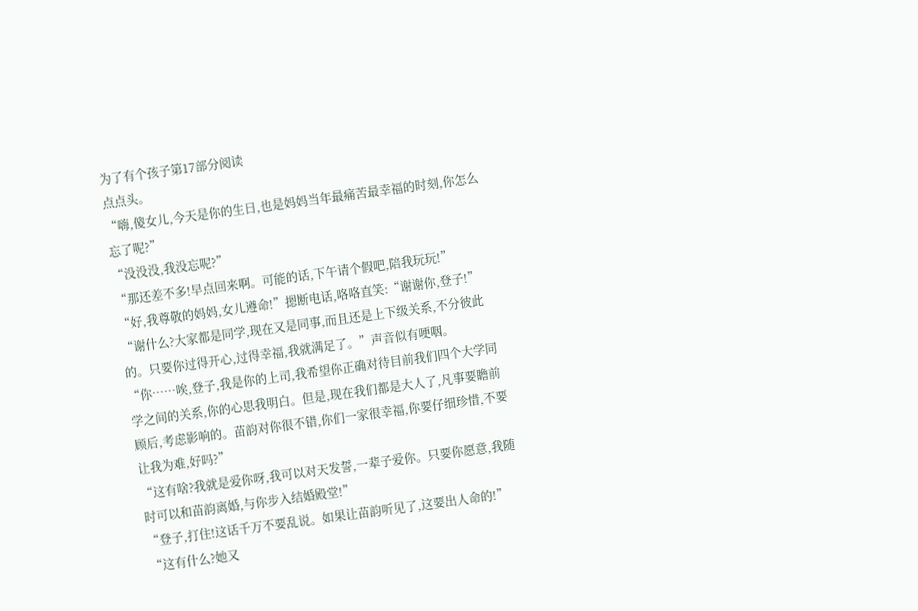为了有个孩子第17部分阅读
点点头。
“嗨,傻女儿,今天是你的生日,也是妈妈当年最痛苦最幸福的时刻,你怎么忘了呢?”
“没没没,我没忘呢?”
“那还差不多!早点回来啊。可能的话,下午请个假吧,陪我玩玩!”
“好,我尊敬的妈妈,女儿遵命!”摁断电话,咯咯直笑:“谢谢你,登子!”
“谢什么?大家都是同学,现在又是同事,而且还是上下级关系,不分彼此的。只要你过得开心,过得幸福,我就满足了。”声音似有哽咽。
“你……唉,登子,我是你的上司,我希望你正确对待目前我们四个大学同学之间的关系,你的心思我明白。但是,现在我们都是大人了,凡事要瞻前顾后,考虑影响的。苗韵对你很不错,你们一家很幸福,你要仔细珍惜,不要让我为难,好吗?”
“这有啥?我就是爱你呀,我可以对天发誓,一辈子爱你。只要你愿意,我随时可以和苗韵离婚,与你步入结婚殿堂!”
“登子,打住!这话千万不要乱说。如果让苗韵听见了,这要出人命的!”
“这有什么?她又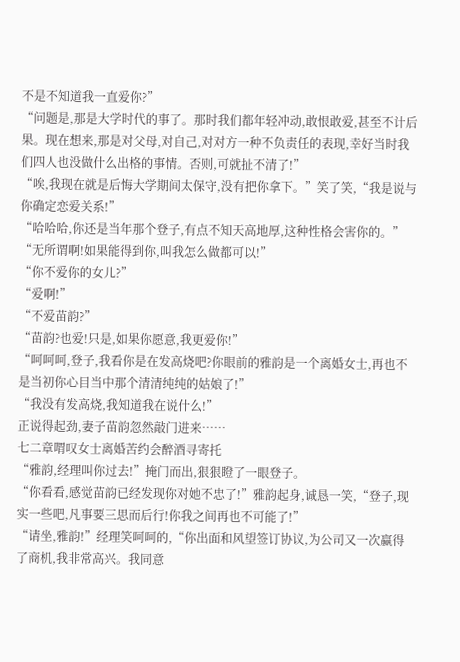不是不知道我一直爱你?”
“问题是,那是大学时代的事了。那时我们都年轻冲动,敢恨敢爱,甚至不计后果。现在想来,那是对父母,对自己,对对方一种不负责任的表现,幸好当时我们四人也没做什么出格的事情。否则,可就扯不清了!”
“唉,我现在就是后悔大学期间太保守,没有把你拿下。”笑了笑,“我是说与你确定恋爱关系!”
“哈哈哈,你还是当年那个登子,有点不知天高地厚,这种性格会害你的。”
“无所谓啊!如果能得到你,叫我怎么做都可以!”
“你不爱你的女儿?”
“爱啊!”
“不爱苗韵?”
“苗韵?也爱!只是,如果你愿意,我更爱你!”
“呵呵呵,登子,我看你是在发高烧吧?你眼前的雅韵是一个离婚女士,再也不是当初你心目当中那个清清纯纯的姑娘了!”
“我没有发高烧,我知道我在说什么!”
正说得起劲,妻子苗韵忽然敲门进来……
七二章喟叹女士离婚苦约会醉酒寻寄托
“雅韵,经理叫你过去!”掩门而出,狠狠瞪了一眼登子。
“你看看,感觉苗韵已经发现你对她不忠了!”雅韵起身,诚恳一笑,“登子,现实一些吧,凡事要三思而后行!你我之间再也不可能了!”
“请坐,雅韵!”经理笑呵呵的,“你出面和风望签订协议,为公司又一次赢得了商机,我非常高兴。我同意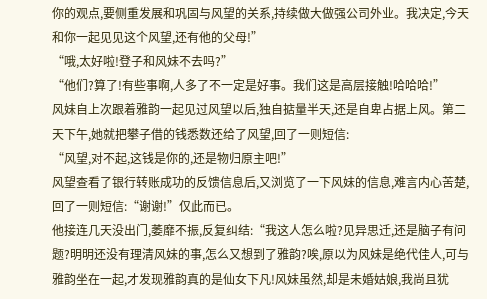你的观点,要侧重发展和巩固与风望的关系,持续做大做强公司外业。我决定,今天和你一起见见这个风望,还有他的父母!”
“哦,太好啦!登子和风妹不去吗?”
“他们?算了!有些事啊,人多了不一定是好事。我们这是高层接触!哈哈哈!”
风妹自上次跟着雅韵一起见过风望以后,独自掂量半天,还是自卑占据上风。第二天下午,她就把攀子借的钱悉数还给了风望,回了一则短信:
“风望,对不起,这钱是你的,还是物归原主吧!”
风望查看了银行转账成功的反馈信息后,又浏览了一下风妹的信息,难言内心苦楚,回了一则短信:“谢谢!”仅此而已。
他接连几天没出门,萎靡不振,反复纠结:“我这人怎么啦?见异思迁,还是脑子有问题?明明还没有理清风妹的事,怎么又想到了雅韵?唉,原以为风妹是绝代佳人,可与雅韵坐在一起,才发现雅韵真的是仙女下凡!风妹虽然,却是未婚姑娘,我尚且犹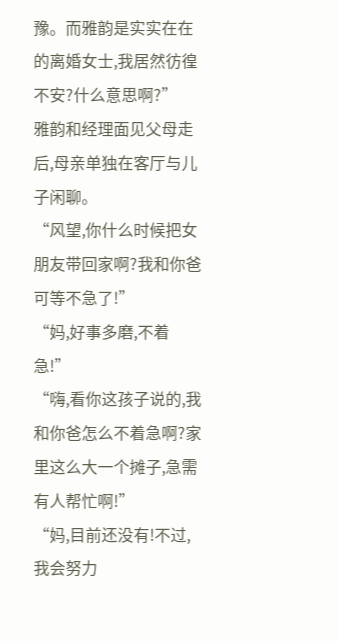豫。而雅韵是实实在在的离婚女士,我居然彷徨不安?什么意思啊?”
雅韵和经理面见父母走后,母亲单独在客厅与儿子闲聊。
“风望,你什么时候把女朋友带回家啊?我和你爸可等不急了!”
“妈,好事多磨,不着急!”
“嗨,看你这孩子说的,我和你爸怎么不着急啊?家里这么大一个摊子,急需有人帮忙啊!”
“妈,目前还没有!不过,我会努力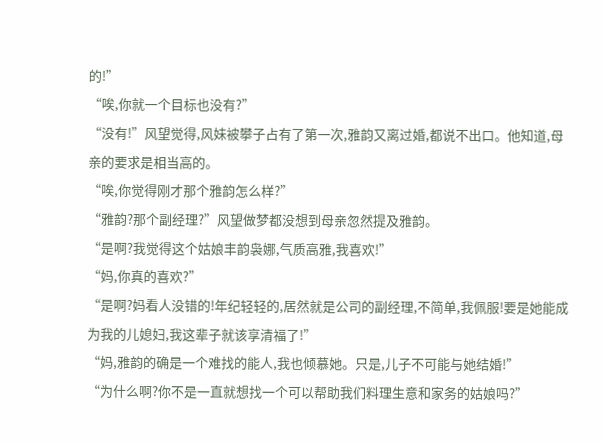的!”
“唉,你就一个目标也没有?”
“没有!”风望觉得,风妹被攀子占有了第一次,雅韵又离过婚,都说不出口。他知道,母亲的要求是相当高的。
“唉,你觉得刚才那个雅韵怎么样?”
“雅韵?那个副经理?”风望做梦都没想到母亲忽然提及雅韵。
“是啊?我觉得这个姑娘丰韵袅娜,气质高雅,我喜欢!”
“妈,你真的喜欢?”
“是啊?妈看人没错的!年纪轻轻的,居然就是公司的副经理,不简单,我佩服!要是她能成为我的儿媳妇,我这辈子就该享清福了!”
“妈,雅韵的确是一个难找的能人,我也倾慕她。只是,儿子不可能与她结婚!”
“为什么啊?你不是一直就想找一个可以帮助我们料理生意和家务的姑娘吗?”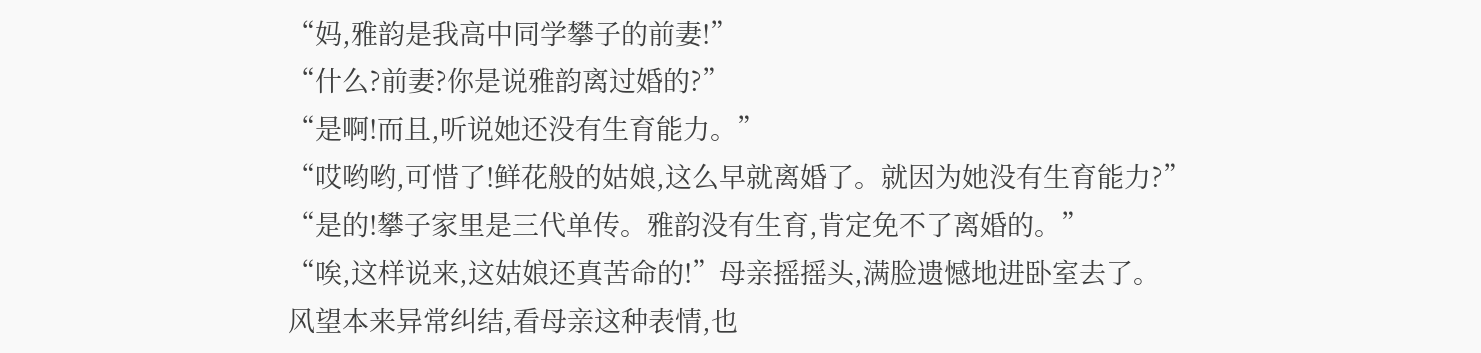“妈,雅韵是我高中同学攀子的前妻!”
“什么?前妻?你是说雅韵离过婚的?”
“是啊!而且,听说她还没有生育能力。”
“哎哟哟,可惜了!鲜花般的姑娘,这么早就离婚了。就因为她没有生育能力?”
“是的!攀子家里是三代单传。雅韵没有生育,肯定免不了离婚的。”
“唉,这样说来,这姑娘还真苦命的!”母亲摇摇头,满脸遗憾地进卧室去了。
风望本来异常纠结,看母亲这种表情,也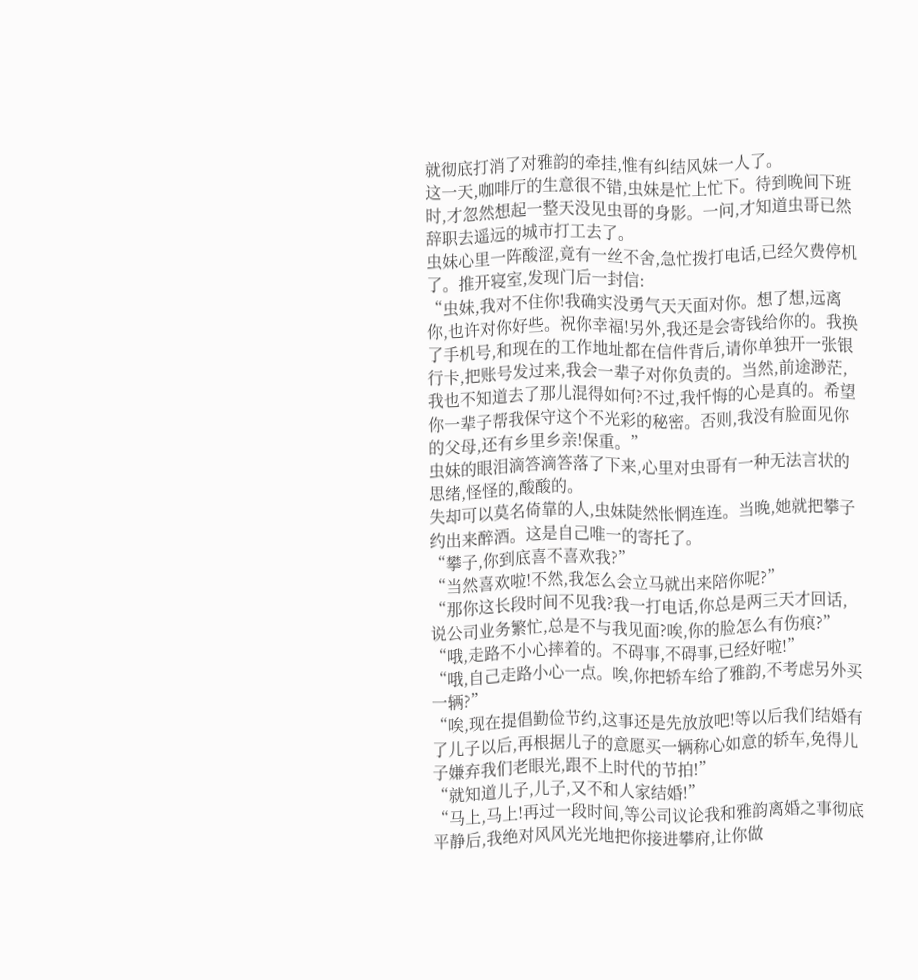就彻底打消了对雅韵的牵挂,惟有纠结风妹一人了。
这一天,咖啡厅的生意很不错,虫妹是忙上忙下。待到晚间下班时,才忽然想起一整天没见虫哥的身影。一问,才知道虫哥已然辞职去遥远的城市打工去了。
虫妹心里一阵酸涩,竟有一丝不舍,急忙拨打电话,已经欠费停机了。推开寝室,发现门后一封信:
“虫妹,我对不住你!我确实没勇气天天面对你。想了想,远离你,也许对你好些。祝你幸福!另外,我还是会寄钱给你的。我换了手机号,和现在的工作地址都在信件背后,请你单独开一张银行卡,把账号发过来,我会一辈子对你负责的。当然,前途渺茫,我也不知道去了那儿混得如何?不过,我忏悔的心是真的。希望你一辈子帮我保守这个不光彩的秘密。否则,我没有脸面见你的父母,还有乡里乡亲!保重。”
虫妹的眼泪滴答滴答落了下来,心里对虫哥有一种无法言状的思绪,怪怪的,酸酸的。
失却可以莫名倚靠的人,虫妹陡然怅惘连连。当晚,她就把攀子约出来醉酒。这是自己唯一的寄托了。
“攀子,你到底喜不喜欢我?”
“当然喜欢啦!不然,我怎么会立马就出来陪你呢?”
“那你这长段时间不见我?我一打电话,你总是两三天才回话,说公司业务繁忙,总是不与我见面?唉,你的脸怎么有伤痕?”
“哦,走路不小心摔着的。不碍事,不碍事,已经好啦!”
“哦,自己走路小心一点。唉,你把轿车给了雅韵,不考虑另外买一辆?”
“唉,现在提倡勤俭节约,这事还是先放放吧!等以后我们结婚有了儿子以后,再根据儿子的意愿买一辆称心如意的轿车,免得儿子嫌弃我们老眼光,跟不上时代的节拍!”
“就知道儿子,儿子,又不和人家结婚!”
“马上,马上!再过一段时间,等公司议论我和雅韵离婚之事彻底平静后,我绝对风风光光地把你接进攀府,让你做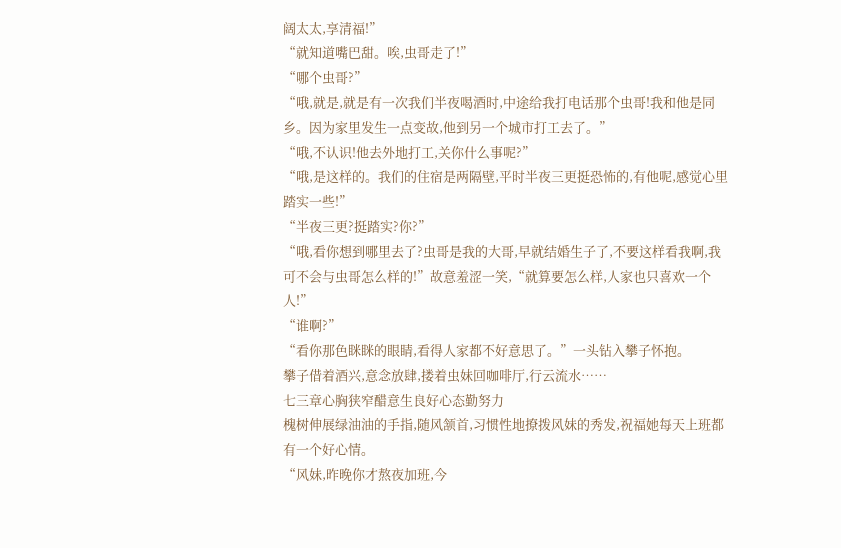阔太太,享清福!”
“就知道嘴巴甜。唉,虫哥走了!”
“哪个虫哥?”
“哦,就是,就是有一次我们半夜喝酒时,中途给我打电话那个虫哥!我和他是同乡。因为家里发生一点变故,他到另一个城市打工去了。”
“哦,不认识!他去外地打工,关你什么事呢?”
“哦,是这样的。我们的住宿是两隔壁,平时半夜三更挺恐怖的,有他呢,感觉心里踏实一些!”
“半夜三更?挺踏实?你?”
“哦,看你想到哪里去了?虫哥是我的大哥,早就结婚生子了,不要这样看我啊,我可不会与虫哥怎么样的!”故意羞涩一笑,“就算要怎么样,人家也只喜欢一个人!”
“谁啊?”
“看你那色眯眯的眼睛,看得人家都不好意思了。”一头钻入攀子怀抱。
攀子借着酒兴,意念放肆,搂着虫妹回咖啡厅,行云流水……
七三章心胸狭窄醋意生良好心态勤努力
槐树伸展绿油油的手指,随风颔首,习惯性地撩拨风妹的秀发,祝福她每天上班都有一个好心情。
“风妹,昨晚你才熬夜加班,今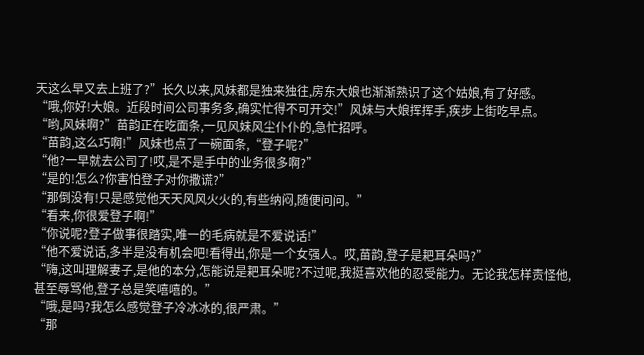天这么早又去上班了?”长久以来,风妹都是独来独往,房东大娘也渐渐熟识了这个姑娘,有了好感。
“哦,你好!大娘。近段时间公司事务多,确实忙得不可开交!”风妹与大娘挥挥手,疾步上街吃早点。
“哟,风妹啊?”苗韵正在吃面条,一见风妹风尘仆仆的,急忙招呼。
“苗韵,这么巧啊!”风妹也点了一碗面条,“登子呢?”
“他?一早就去公司了!哎,是不是手中的业务很多啊?”
“是的!怎么?你害怕登子对你撒谎?”
“那倒没有!只是感觉他天天风风火火的,有些纳闷,随便问问。”
“看来,你很爱登子啊!”
“你说呢?登子做事很踏实,唯一的毛病就是不爱说话!”
“他不爱说话,多半是没有机会吧!看得出,你是一个女强人。哎,苗韵,登子是耙耳朵吗?”
“嗨,这叫理解妻子,是他的本分,怎能说是耙耳朵呢?不过呢,我挺喜欢他的忍受能力。无论我怎样责怪他,甚至辱骂他,登子总是笑嘻嘻的。”
“哦,是吗?我怎么感觉登子冷冰冰的,很严肃。”
“那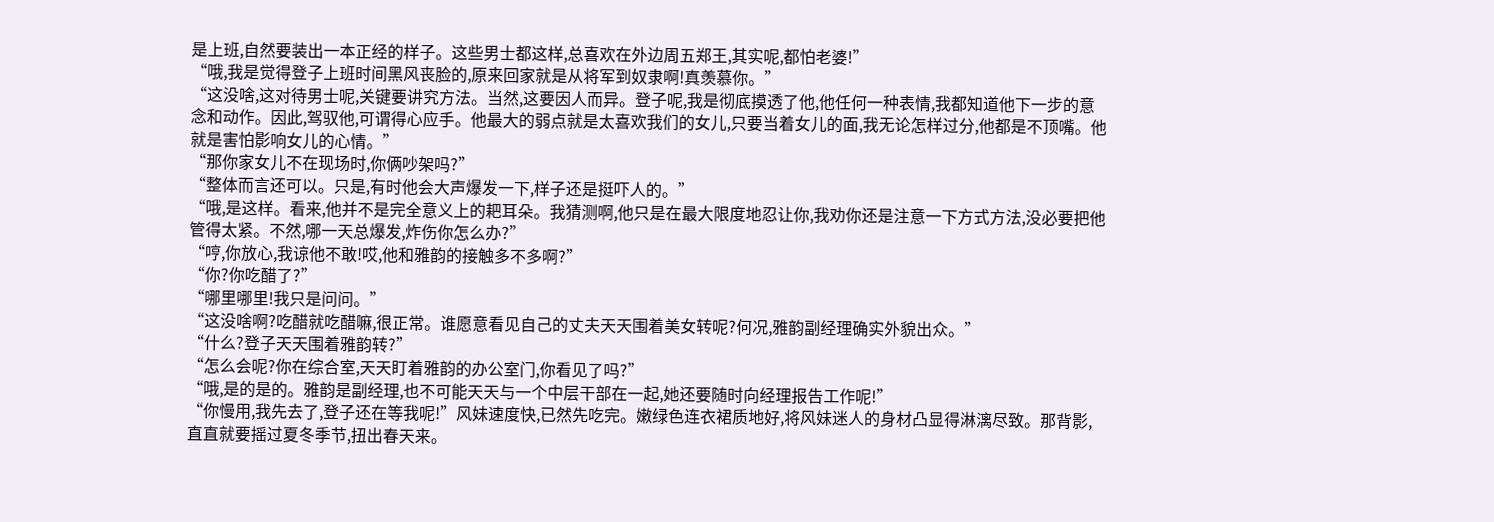是上班,自然要装出一本正经的样子。这些男士都这样,总喜欢在外边周五郑王,其实呢,都怕老婆!”
“哦,我是觉得登子上班时间黑风丧脸的,原来回家就是从将军到奴隶啊!真羡慕你。”
“这没啥,这对待男士呢,关键要讲究方法。当然,这要因人而异。登子呢,我是彻底摸透了他,他任何一种表情,我都知道他下一步的意念和动作。因此,驾驭他,可谓得心应手。他最大的弱点就是太喜欢我们的女儿,只要当着女儿的面,我无论怎样过分,他都是不顶嘴。他就是害怕影响女儿的心情。”
“那你家女儿不在现场时,你俩吵架吗?”
“整体而言还可以。只是,有时他会大声爆发一下,样子还是挺吓人的。”
“哦,是这样。看来,他并不是完全意义上的耙耳朵。我猜测啊,他只是在最大限度地忍让你,我劝你还是注意一下方式方法,没必要把他管得太紧。不然,哪一天总爆发,炸伤你怎么办?”
“哼,你放心,我谅他不敢!哎,他和雅韵的接触多不多啊?”
“你?你吃醋了?”
“哪里哪里!我只是问问。”
“这没啥啊?吃醋就吃醋嘛,很正常。谁愿意看见自己的丈夫天天围着美女转呢?何况,雅韵副经理确实外貌出众。”
“什么?登子天天围着雅韵转?”
“怎么会呢?你在综合室,天天盯着雅韵的办公室门,你看见了吗?”
“哦,是的是的。雅韵是副经理,也不可能天天与一个中层干部在一起,她还要随时向经理报告工作呢!”
“你慢用,我先去了,登子还在等我呢!”风妹速度快,已然先吃完。嫩绿色连衣裙质地好,将风妹迷人的身材凸显得淋漓尽致。那背影,直直就要摇过夏冬季节,扭出春天来。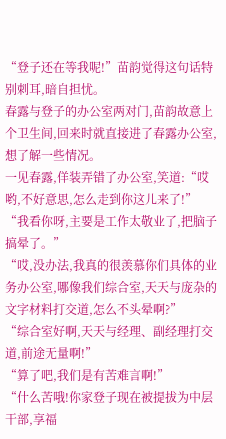“登子还在等我呢!”苗韵觉得这句话特别刺耳,暗自担忧。
春露与登子的办公室两对门,苗韵故意上个卫生间,回来时就直接进了春露办公室,想了解一些情况。
一见春露,佯装弄错了办公室,笑道:“哎哟,不好意思,怎么走到你这儿来了!”
“我看你呀,主要是工作太敬业了,把脑子搞晕了。”
“哎,没办法,我真的很羡慕你们具体的业务办公室,哪像我们综合室,天天与庞杂的文字材料打交道,怎么不头晕啊?”
“综合室好啊,天天与经理、副经理打交道,前途无量啊!”
“算了吧,我们是有苦难言啊!”
“什么苦哦!你家登子现在被提拔为中层干部,享福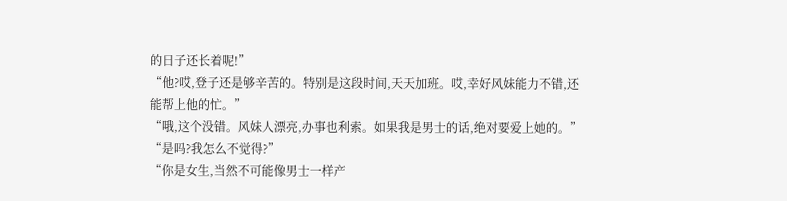的日子还长着呢!”
“他?哎,登子还是够辛苦的。特别是这段时间,天天加班。哎,幸好风妹能力不错,还能帮上他的忙。”
“哦,这个没错。风妹人漂亮,办事也利索。如果我是男士的话,绝对要爱上她的。”
“是吗?我怎么不觉得?”
“你是女生,当然不可能像男士一样产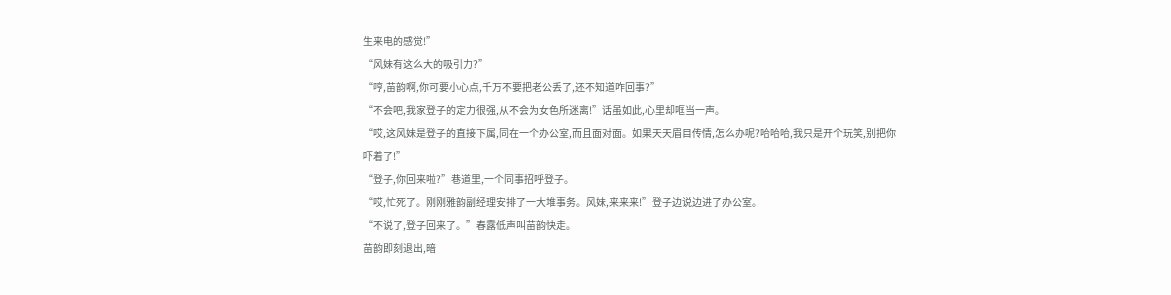生来电的感觉!”
“风妹有这么大的吸引力?”
“哼,苗韵啊,你可要小心点,千万不要把老公丢了,还不知道咋回事?”
“不会吧,我家登子的定力很强,从不会为女色所迷离!”话虽如此,心里却哐当一声。
“哎,这风妹是登子的直接下属,同在一个办公室,而且面对面。如果天天眉目传情,怎么办呢?哈哈哈,我只是开个玩笑,别把你吓着了!”
“登子,你回来啦?”巷道里,一个同事招呼登子。
“哎,忙死了。刚刚雅韵副经理安排了一大堆事务。风妹,来来来!”登子边说边进了办公室。
“不说了,登子回来了。”春露低声叫苗韵快走。
苗韵即刻退出,暗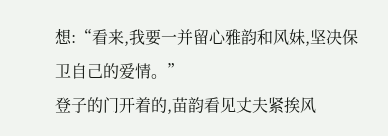想:“看来,我要一并留心雅韵和风妹,坚决保卫自己的爱情。”
登子的门开着的,苗韵看见丈夫紧挨风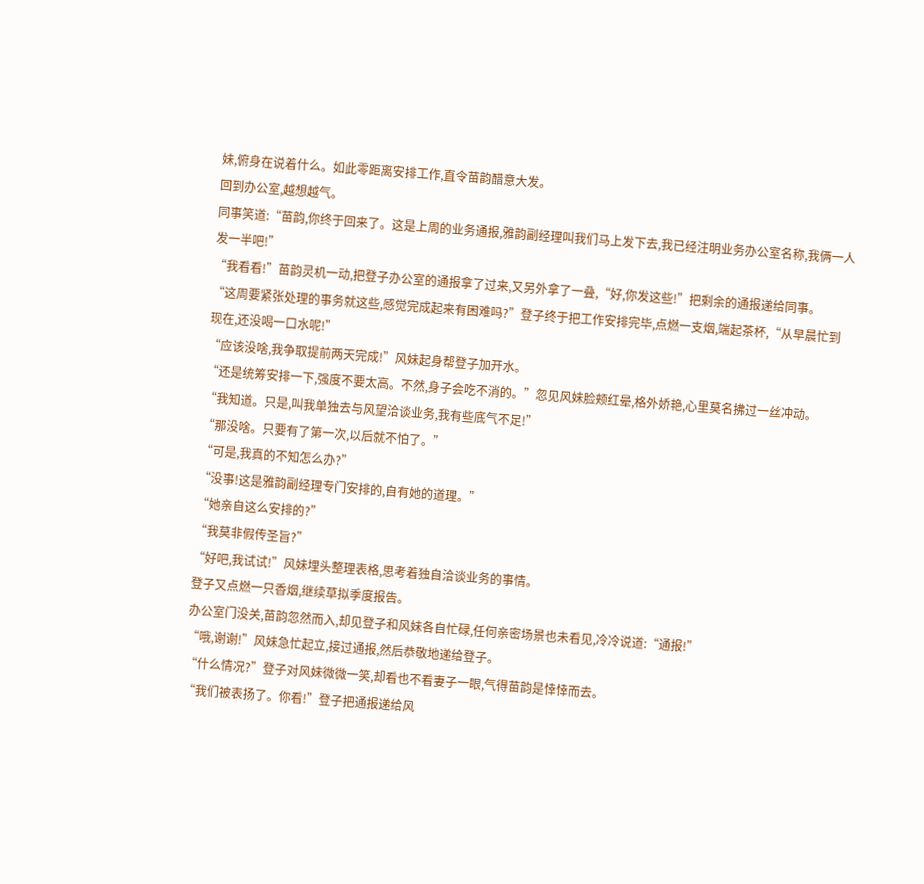妹,俯身在说着什么。如此零距离安排工作,直令苗韵醋意大发。
回到办公室,越想越气。
同事笑道:“苗韵,你终于回来了。这是上周的业务通报,雅韵副经理叫我们马上发下去,我已经注明业务办公室名称,我俩一人发一半吧!”
“我看看!”苗韵灵机一动,把登子办公室的通报拿了过来,又另外拿了一叠,“好,你发这些!”把剩余的通报递给同事。
“这周要紧张处理的事务就这些,感觉完成起来有困难吗?”登子终于把工作安排完毕,点燃一支烟,端起茶杯,“从早晨忙到现在,还没喝一口水呢!”
“应该没啥,我争取提前两天完成!”风妹起身帮登子加开水。
“还是统筹安排一下,强度不要太高。不然,身子会吃不消的。”忽见风妹脸颊红晕,格外娇艳,心里莫名拂过一丝冲动。
“我知道。只是,叫我单独去与风望洽谈业务,我有些底气不足!”
“那没啥。只要有了第一次,以后就不怕了。”
“可是,我真的不知怎么办?”
“没事!这是雅韵副经理专门安排的,自有她的道理。”
“她亲自这么安排的?”
“我莫非假传圣旨?”
“好吧,我试试!”风妹埋头整理表格,思考着独自洽谈业务的事情。
登子又点燃一只香烟,继续草拟季度报告。
办公室门没关,苗韵忽然而入,却见登子和风妹各自忙碌,任何亲密场景也未看见,冷冷说道:“通报!”
“哦,谢谢!”风妹急忙起立,接过通报,然后恭敬地递给登子。
“什么情况?”登子对风妹微微一笑,却看也不看妻子一眼,气得苗韵是悻悻而去。
“我们被表扬了。你看!”登子把通报递给风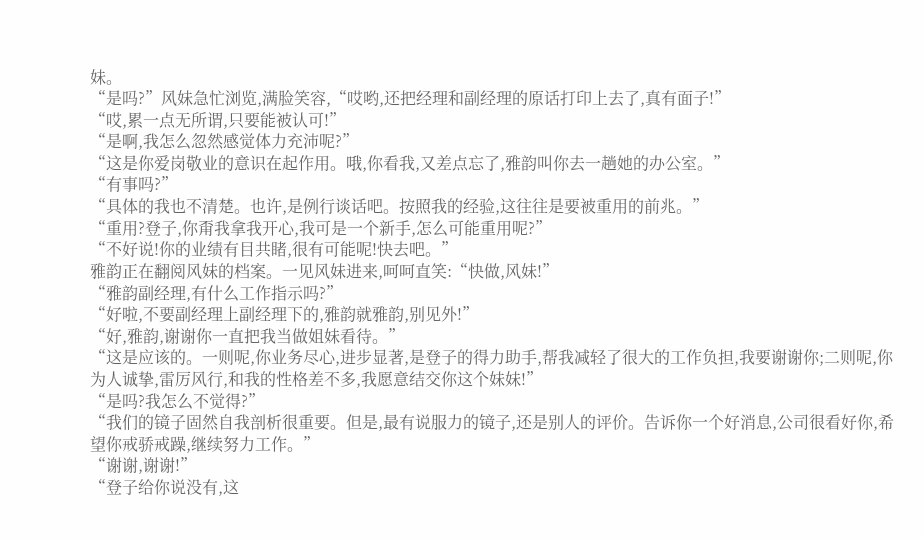妹。
“是吗?”风妹急忙浏览,满脸笑容,“哎哟,还把经理和副经理的原话打印上去了,真有面子!”
“哎,累一点无所谓,只要能被认可!”
“是啊,我怎么忽然感觉体力充沛呢?”
“这是你爱岗敬业的意识在起作用。哦,你看我,又差点忘了,雅韵叫你去一趟她的办公室。”
“有事吗?”
“具体的我也不清楚。也许,是例行谈话吧。按照我的经验,这往往是要被重用的前兆。”
“重用?登子,你甭我拿我开心,我可是一个新手,怎么可能重用呢?”
“不好说!你的业绩有目共睹,很有可能呢!快去吧。”
雅韵正在翻阅风妹的档案。一见风妹进来,呵呵直笑:“快做,风妹!”
“雅韵副经理,有什么工作指示吗?”
“好啦,不要副经理上副经理下的,雅韵就雅韵,别见外!”
“好,雅韵,谢谢你一直把我当做姐妹看待。”
“这是应该的。一则呢,你业务尽心,进步显著,是登子的得力助手,帮我减轻了很大的工作负担,我要谢谢你;二则呢,你为人诚挚,雷厉风行,和我的性格差不多,我愿意结交你这个妹妹!”
“是吗?我怎么不觉得?”
“我们的镜子固然自我剖析很重要。但是,最有说服力的镜子,还是别人的评价。告诉你一个好消息,公司很看好你,希望你戒骄戒躁,继续努力工作。”
“谢谢,谢谢!”
“登子给你说没有,这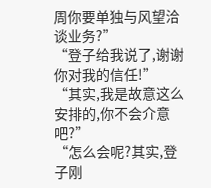周你要单独与风望洽谈业务?”
“登子给我说了,谢谢你对我的信任!”
“其实,我是故意这么安排的,你不会介意吧?”
“怎么会呢?其实,登子刚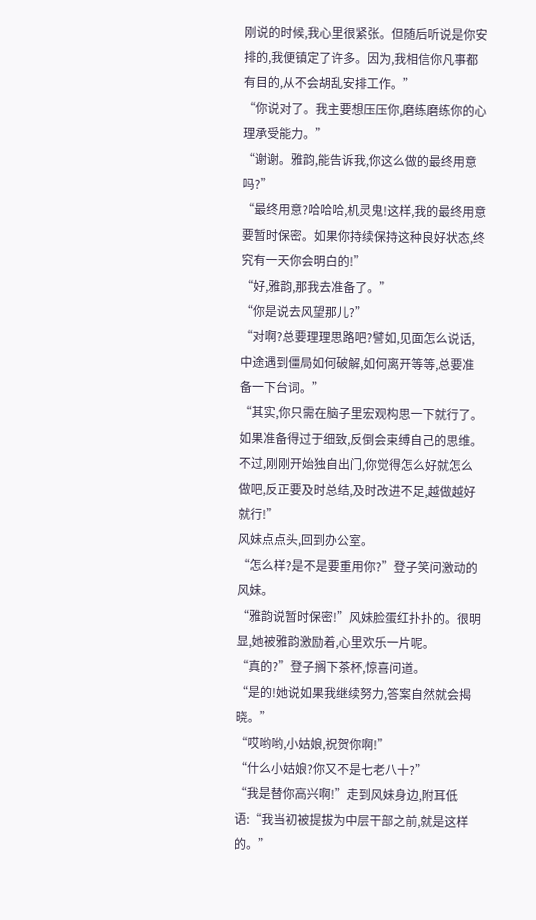刚说的时候,我心里很紧张。但随后听说是你安排的,我便镇定了许多。因为,我相信你凡事都有目的,从不会胡乱安排工作。”
“你说对了。我主要想压压你,磨练磨练你的心理承受能力。”
“谢谢。雅韵,能告诉我,你这么做的最终用意吗?”
“最终用意?哈哈哈,机灵鬼!这样,我的最终用意要暂时保密。如果你持续保持这种良好状态,终究有一天你会明白的!”
“好,雅韵,那我去准备了。”
“你是说去风望那儿?”
“对啊?总要理理思路吧?譬如,见面怎么说话,中途遇到僵局如何破解,如何离开等等,总要准备一下台词。”
“其实,你只需在脑子里宏观构思一下就行了。如果准备得过于细致,反倒会束缚自己的思维。不过,刚刚开始独自出门,你觉得怎么好就怎么做吧,反正要及时总结,及时改进不足,越做越好就行!”
风妹点点头,回到办公室。
“怎么样?是不是要重用你?”登子笑问激动的风妹。
“雅韵说暂时保密!”风妹脸蛋红扑扑的。很明显,她被雅韵激励着,心里欢乐一片呢。
“真的?”登子搁下茶杯,惊喜问道。
“是的!她说如果我继续努力,答案自然就会揭晓。”
“哎哟哟,小姑娘,祝贺你啊!”
“什么小姑娘?你又不是七老八十?”
“我是替你高兴啊!”走到风妹身边,附耳低语:“我当初被提拔为中层干部之前,就是这样的。”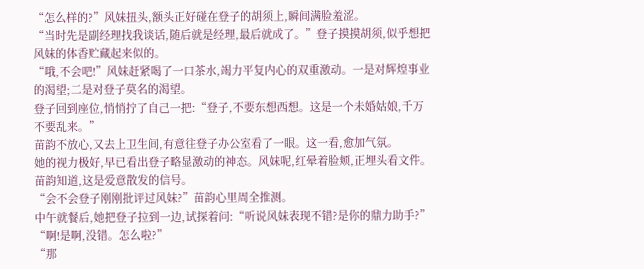“怎么样的?”风妹扭头,额头正好碰在登子的胡须上,瞬间满脸羞涩。
“当时先是副经理找我谈话,随后就是经理,最后就成了。”登子摸摸胡须,似乎想把风妹的体香贮藏起来似的。
“哦,不会吧!”风妹赶紧喝了一口茶水,竭力平复内心的双重激动。一是对辉煌事业的渴望;二是对登子莫名的渴望。
登子回到座位,悄悄拧了自己一把:“登子,不要东想西想。这是一个未婚姑娘,千万不要乱来。”
苗韵不放心,又去上卫生间,有意往登子办公室看了一眼。这一看,愈加气氛。
她的视力极好,早已看出登子略显激动的神态。风妹呢,红晕着脸颊,正埋头看文件。
苗韵知道,这是爱意散发的信号。
“会不会登子刚刚批评过风妹?”苗韵心里周全推测。
中午就餐后,她把登子拉到一边,试探着问:“听说风妹表现不错?是你的鼎力助手?”
“啊!是啊,没错。怎么啦?”
“那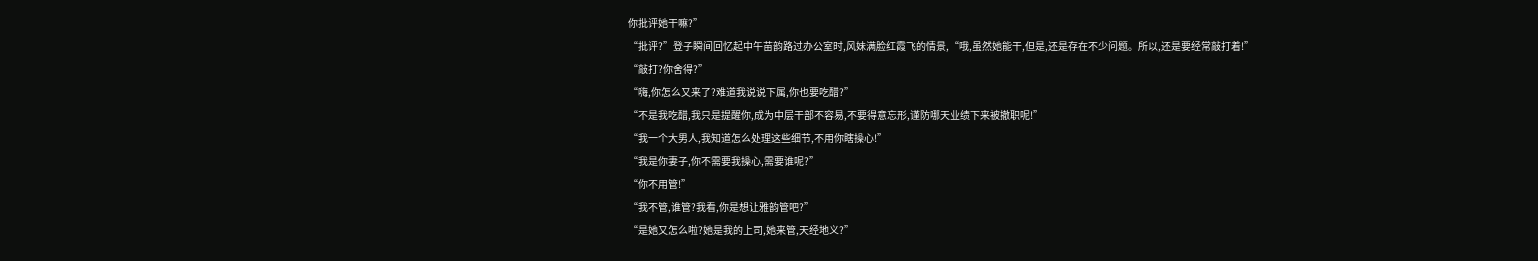你批评她干嘛?”
“批评?”登子瞬间回忆起中午苗韵路过办公室时,风妹满脸红霞飞的情景,“哦,虽然她能干,但是,还是存在不少问题。所以,还是要经常敲打着!”
“敲打?你舍得?”
“嗨,你怎么又来了?难道我说说下属,你也要吃醋?”
“不是我吃醋,我只是提醒你,成为中层干部不容易,不要得意忘形,谨防哪天业绩下来被撤职呢!”
“我一个大男人,我知道怎么处理这些细节,不用你瞎操心!”
“我是你妻子,你不需要我操心,需要谁呢?”
“你不用管!”
“我不管,谁管?我看,你是想让雅韵管吧?”
“是她又怎么啦?她是我的上司,她来管,天经地义?”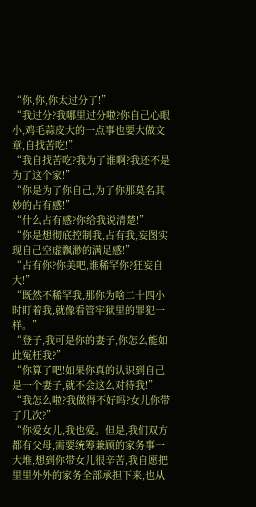“你,你,你太过分了!”
“我过分?我哪里过分啦?你自己心眼小,鸡毛蒜皮大的一点事也要大做文章,自找苦吃!”
“我自找苦吃?我为了谁啊?我还不是为了这个家!”
“你是为了你自己,为了你那莫名其妙的占有感!”
“什么占有感?你给我说清楚!”
“你是想彻底控制我,占有我,妄图实现自己空虚飘渺的满足感!”
“占有你?你美吧,谁稀罕你?狂妄自大!”
“既然不稀罕我,那你为啥二十四小时盯着我,就像看管牢狱里的罪犯一样。”
“登子,我可是你的妻子,你怎么能如此冤枉我?”
“你算了吧!如果你真的认识到自己是一个妻子,就不会这么对待我!”
“我怎么啦?我做得不好吗?女儿你带了几次?”
“你爱女儿,我也爱。但是,我们双方都有父母,需要统筹兼顾的家务事一大堆,想到你带女儿很辛苦,我自愿把里里外外的家务全部承担下来,也从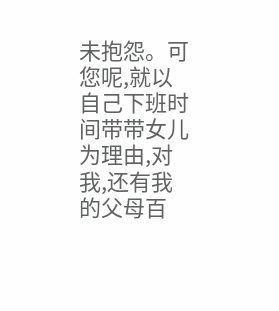未抱怨。可您呢,就以自己下班时间带带女儿为理由,对我,还有我的父母百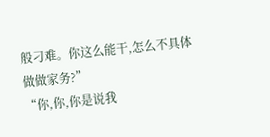般刁难。你这么能干,怎么不具体做做家务?”
“你,你,你是说我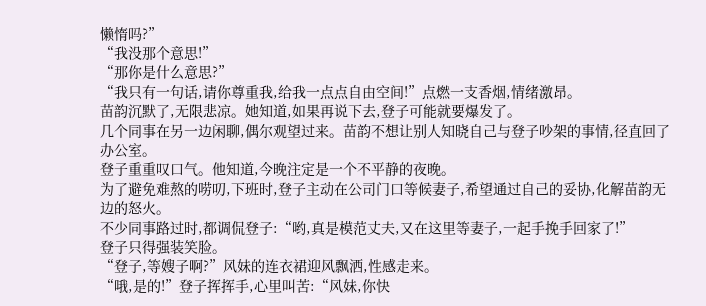懒惰吗?”
“我没那个意思!”
“那你是什么意思?”
“我只有一句话,请你尊重我,给我一点点自由空间!”点燃一支香烟,情绪激昂。
苗韵沉默了,无限悲凉。她知道,如果再说下去,登子可能就要爆发了。
几个同事在另一边闲聊,偶尔观望过来。苗韵不想让别人知晓自己与登子吵架的事情,径直回了办公室。
登子重重叹口气。他知道,今晚注定是一个不平静的夜晚。
为了避免难熬的唠叨,下班时,登子主动在公司门口等候妻子,希望通过自己的妥协,化解苗韵无边的怒火。
不少同事路过时,都调侃登子:“哟,真是模范丈夫,又在这里等妻子,一起手挽手回家了!”
登子只得强装笑脸。
“登子,等嫂子啊?”风妹的连衣裙迎风飘洒,性感走来。
“哦,是的!”登子挥挥手,心里叫苦:“风妹,你快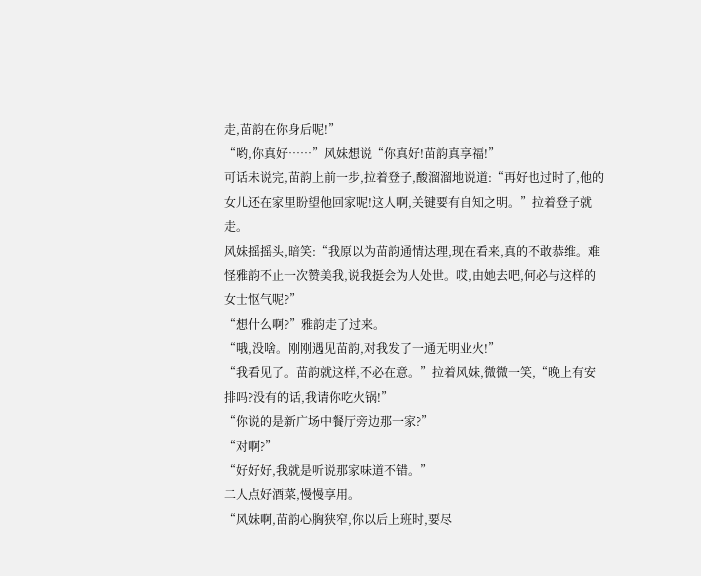走,苗韵在你身后呢!”
“哟,你真好……”风妹想说“你真好!苗韵真享福!”
可话未说完,苗韵上前一步,拉着登子,酸溜溜地说道:“再好也过时了,他的女儿还在家里盼望他回家呢!这人啊,关键要有自知之明。”拉着登子就走。
风妹摇摇头,暗笑:“我原以为苗韵通情达理,现在看来,真的不敢恭维。难怪雅韵不止一次赞美我,说我挺会为人处世。哎,由她去吧,何必与这样的女士怄气呢?”
“想什么啊?”雅韵走了过来。
“哦,没啥。刚刚遇见苗韵,对我发了一通无明业火!”
“我看见了。苗韵就这样,不必在意。”拉着风妹,微微一笑,“晚上有安排吗?没有的话,我请你吃火锅!”
“你说的是新广场中餐厅旁边那一家?”
“对啊?”
“好好好,我就是听说那家味道不错。”
二人点好酒菜,慢慢享用。
“风妹啊,苗韵心胸狭窄,你以后上班时,要尽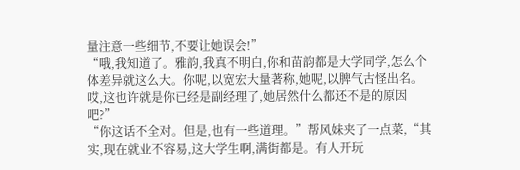量注意一些细节,不要让她误会!”
“哦,我知道了。雅韵,我真不明白,你和苗韵都是大学同学,怎么个体差异就这么大。你呢,以宽宏大量著称,她呢,以脾气古怪出名。哎,这也许就是你已经是副经理了,她居然什么都还不是的原因吧?”
“你这话不全对。但是,也有一些道理。”帮风妹夹了一点菜,“其实,现在就业不容易,这大学生啊,满街都是。有人开玩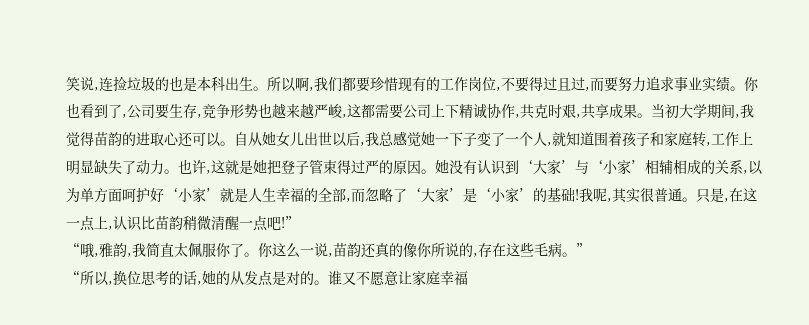笑说,连捡垃圾的也是本科出生。所以啊,我们都要珍惜现有的工作岗位,不要得过且过,而要努力追求事业实绩。你也看到了,公司要生存,竞争形势也越来越严峻,这都需要公司上下精诚协作,共克时艰,共享成果。当初大学期间,我觉得苗韵的进取心还可以。自从她女儿出世以后,我总感觉她一下子变了一个人,就知道围着孩子和家庭转,工作上明显缺失了动力。也许,这就是她把登子管束得过严的原因。她没有认识到‘大家’与‘小家’相辅相成的关系,以为单方面呵护好‘小家’就是人生幸福的全部,而忽略了‘大家’是‘小家’的基础!我呢,其实很普通。只是,在这一点上,认识比苗韵稍微清醒一点吧!”
“哦,雅韵,我简直太佩服你了。你这么一说,苗韵还真的像你所说的,存在这些毛病。”
“所以,换位思考的话,她的从发点是对的。谁又不愿意让家庭幸福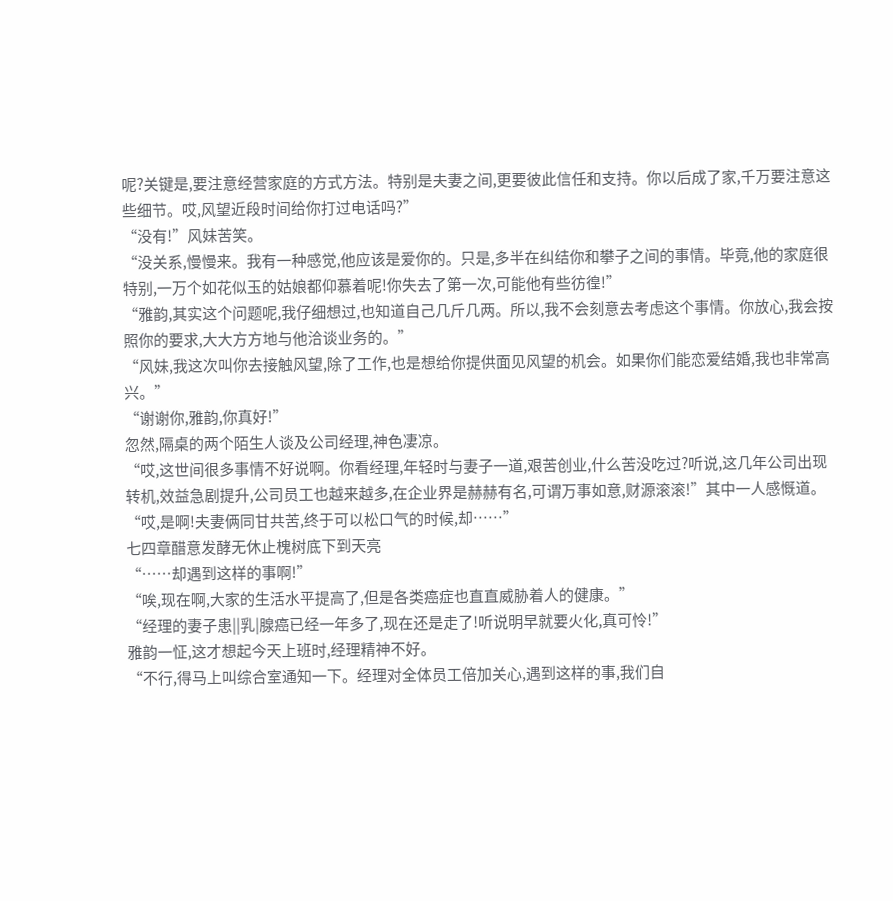呢?关键是,要注意经营家庭的方式方法。特别是夫妻之间,更要彼此信任和支持。你以后成了家,千万要注意这些细节。哎,风望近段时间给你打过电话吗?”
“没有!”风妹苦笑。
“没关系,慢慢来。我有一种感觉,他应该是爱你的。只是,多半在纠结你和攀子之间的事情。毕竟,他的家庭很特别,一万个如花似玉的姑娘都仰慕着呢!你失去了第一次,可能他有些彷徨!”
“雅韵,其实这个问题呢,我仔细想过,也知道自己几斤几两。所以,我不会刻意去考虑这个事情。你放心,我会按照你的要求,大大方方地与他洽谈业务的。”
“风妹,我这次叫你去接触风望,除了工作,也是想给你提供面见风望的机会。如果你们能恋爱结婚,我也非常高兴。”
“谢谢你,雅韵,你真好!”
忽然,隔桌的两个陌生人谈及公司经理,神色凄凉。
“哎,这世间很多事情不好说啊。你看经理,年轻时与妻子一道,艰苦创业,什么苦没吃过?听说,这几年公司出现转机,效益急剧提升,公司员工也越来越多,在企业界是赫赫有名,可谓万事如意,财源滚滚!”其中一人感慨道。
“哎,是啊!夫妻俩同甘共苦,终于可以松口气的时候,却……”
七四章醋意发酵无休止槐树底下到天亮
“……却遇到这样的事啊!”
“唉,现在啊,大家的生活水平提高了,但是各类癌症也直直威胁着人的健康。”
“经理的妻子患||乳|腺癌已经一年多了,现在还是走了!听说明早就要火化,真可怜!”
雅韵一怔,这才想起今天上班时,经理精神不好。
“不行,得马上叫综合室通知一下。经理对全体员工倍加关心,遇到这样的事,我们自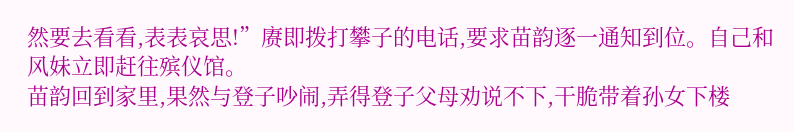然要去看看,表表哀思!”赓即拨打攀子的电话,要求苗韵逐一通知到位。自己和风妹立即赶往殡仪馆。
苗韵回到家里,果然与登子吵闹,弄得登子父母劝说不下,干脆带着孙女下楼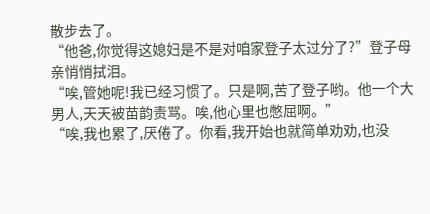散步去了。
“他爸,你觉得这媳妇是不是对咱家登子太过分了?”登子母亲悄悄拭泪。
“唉,管她呢!我已经习惯了。只是啊,苦了登子哟。他一个大男人,天天被苗韵责骂。唉,他心里也憋屈啊。”
“唉,我也累了,厌倦了。你看,我开始也就简单劝劝,也没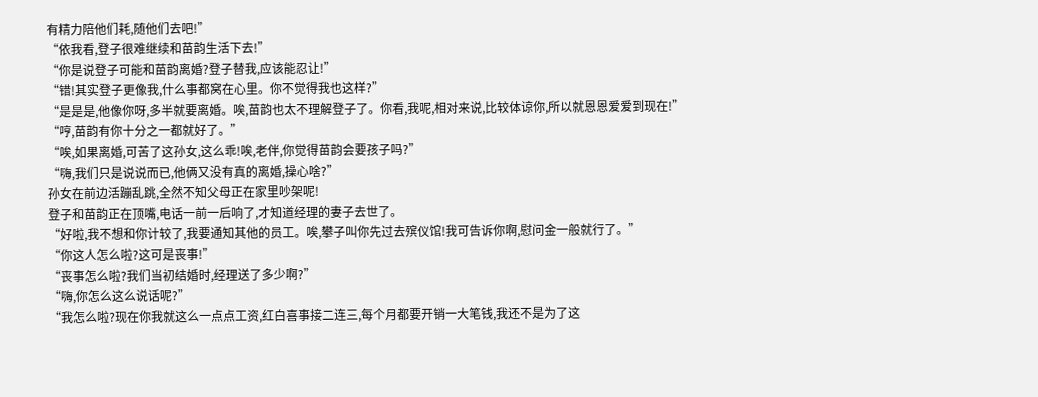有精力陪他们耗,随他们去吧!”
“依我看,登子很难继续和苗韵生活下去!”
“你是说登子可能和苗韵离婚?登子替我,应该能忍让!”
“错!其实登子更像我,什么事都窝在心里。你不觉得我也这样?”
“是是是,他像你呀,多半就要离婚。唉,苗韵也太不理解登子了。你看,我呢,相对来说,比较体谅你,所以就恩恩爱爱到现在!”
“哼,苗韵有你十分之一都就好了。”
“唉,如果离婚,可苦了这孙女,这么乖!唉,老伴,你觉得苗韵会要孩子吗?”
“嗨,我们只是说说而已,他俩又没有真的离婚,操心啥?”
孙女在前边活蹦乱跳,全然不知父母正在家里吵架呢!
登子和苗韵正在顶嘴,电话一前一后响了,才知道经理的妻子去世了。
“好啦,我不想和你计较了,我要通知其他的员工。唉,攀子叫你先过去殡仪馆!我可告诉你啊,慰问金一般就行了。”
“你这人怎么啦?这可是丧事!”
“丧事怎么啦?我们当初结婚时,经理送了多少啊?”
“嗨,你怎么这么说话呢?”
“我怎么啦?现在你我就这么一点点工资,红白喜事接二连三,每个月都要开销一大笔钱,我还不是为了这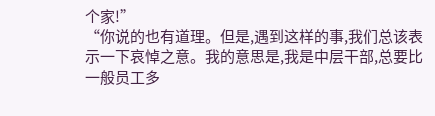个家!”
“你说的也有道理。但是,遇到这样的事,我们总该表示一下哀悼之意。我的意思是,我是中层干部,总要比一般员工多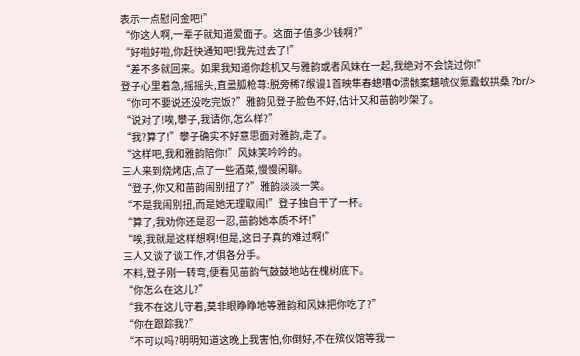表示一点慰问金吧!”
“你这人啊,一辈子就知道爱面子。这面子值多少钱啊?”
“好啦好啦,你赶快通知吧!我先过去了!”
“差不多就回来。如果我知道你趁机又与雅韵或者风妹在一起,我绝对不会饶过你!”
登子心里着急,摇摇头,直盝胍枪荨:脱旁稀7缑谩1首映隼春螅嘈Φ溃骸案魑唬仪氪蠹蚁拱桑 ?br/>
“你可不要说还没吃完饭?”雅韵见登子脸色不好,估计又和苗韵吵架了。
“说对了!唉,攀子,我请你,怎么样?”
“我?算了!”攀子确实不好意思面对雅韵,走了。
“这样吧,我和雅韵陪你!”风妹笑吟吟的。
三人来到烧烤店,点了一些酒菜,慢慢闲聊。
“登子,你又和苗韵闹别扭了?”雅韵淡淡一笑。
“不是我闹别扭,而是她无理取闹!”登子独自干了一杯。
“算了,我劝你还是忍一忍,苗韵她本质不坏!”
“唉,我就是这样想啊!但是,这日子真的难过啊!”
三人又谈了谈工作,才俱各分手。
不料,登子刚一转弯,便看见苗韵气鼓鼓地站在槐树底下。
“你怎么在这儿?”
“我不在这儿守着,莫非眼睁睁地等雅韵和风妹把你吃了?”
“你在跟踪我?”
“不可以吗?明明知道这晚上我害怕,你倒好,不在殡仪馆等我一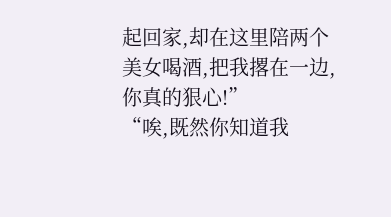起回家,却在这里陪两个美女喝酒,把我撂在一边,你真的狠心!”
“唉,既然你知道我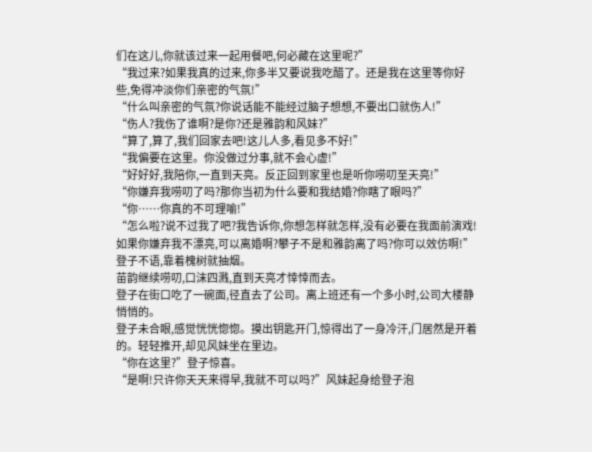们在这儿,你就该过来一起用餐吧,何必藏在这里呢?”
“我过来?如果我真的过来,你多半又要说我吃醋了。还是我在这里等你好些,免得冲淡你们亲密的气氛!”
“什么叫亲密的气氛?你说话能不能经过脑子想想,不要出口就伤人!”
“伤人?我伤了谁啊?是你?还是雅韵和风妹?”
“算了,算了,我们回家去吧!这儿人多,看见多不好!”
“我偏要在这里。你没做过分事,就不会心虚!”
“好好好,我陪你,一直到天亮。反正回到家里也是听你唠叨至天亮!”
“你嫌弃我唠叨了吗?那你当初为什么要和我结婚?你瞎了眼吗?”
“你……你真的不可理喻!”
“怎么啦?说不过我了吧?我告诉你,你想怎样就怎样,没有必要在我面前演戏!如果你嫌弃我不漂亮,可以离婚啊?攀子不是和雅韵离了吗?你可以效仿啊!”
登子不语,靠着槐树就抽烟。
苗韵继续唠叨,口沫四溅,直到天亮才悻悻而去。
登子在街口吃了一碗面,径直去了公司。离上班还有一个多小时,公司大楼静悄悄的。
登子未合眼,感觉恍恍惚惚。摸出钥匙开门,惊得出了一身冷汗,门居然是开着的。轻轻推开,却见风妹坐在里边。
“你在这里?”登子惊喜。
“是啊!只许你天天来得早,我就不可以吗?”风妹起身给登子泡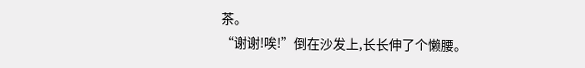茶。
“谢谢!唉!”倒在沙发上,长长伸了个懒腰。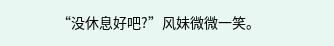“没休息好吧?”风妹微微一笑。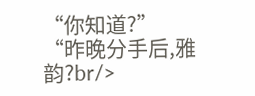“你知道?”
“昨晚分手后,雅韵?br/>